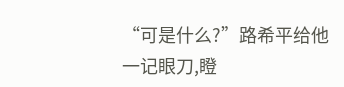“可是什么?”路希平给他一记眼刀,瞪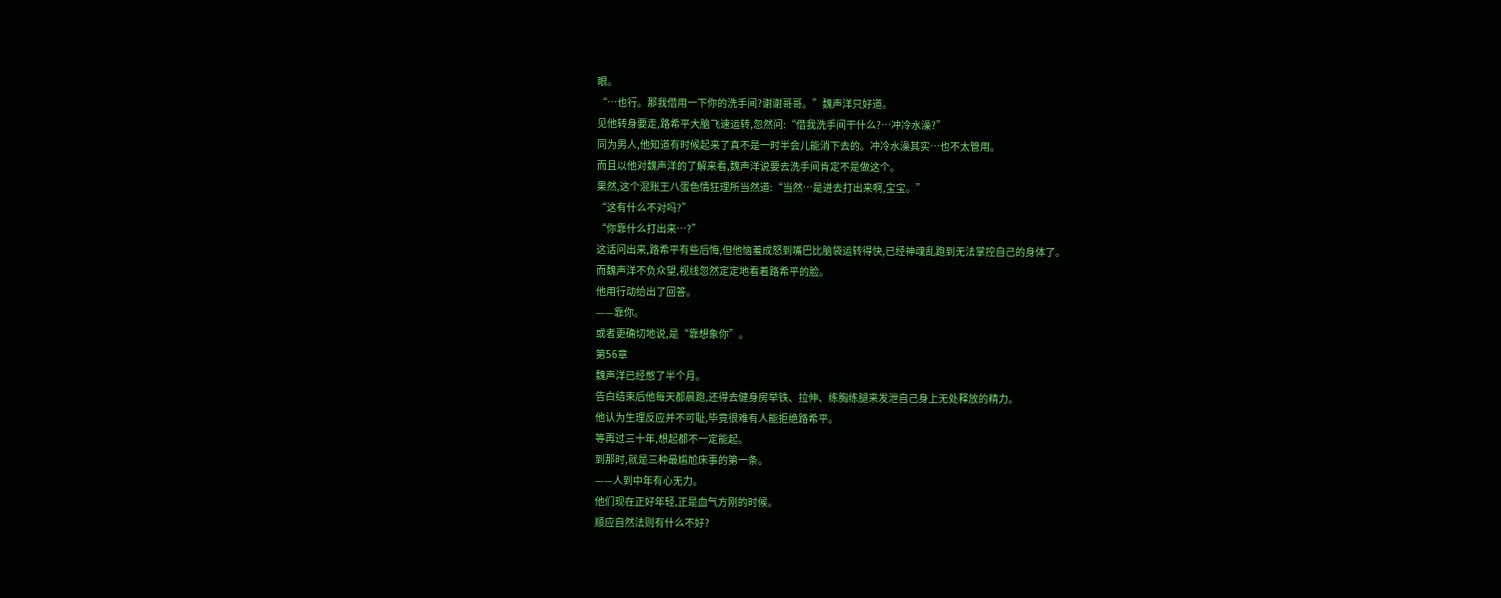眼。
“…也行。那我借用一下你的洗手间?谢谢哥哥。”魏声洋只好道。
见他转身要走,路希平大脑飞速运转,忽然问:“借我洗手间干什么?…冲冷水澡?”
同为男人,他知道有时候起来了真不是一时半会儿能消下去的。冲冷水澡其实…也不太管用。
而且以他对魏声洋的了解来看,魏声洋说要去洗手间肯定不是做这个。
果然,这个混账王八蛋色情狂理所当然道:“当然…是进去打出来啊,宝宝。”
“这有什么不对吗?”
“你靠什么打出来…?”
这话问出来,路希平有些后悔,但他恼羞成怒到嘴巴比脑袋运转得快,已经神魂乱跑到无法掌控自己的身体了。
而魏声洋不负众望,视线忽然定定地看着路希平的脸。
他用行动给出了回答。
——靠你。
或者更确切地说,是“靠想象你”。
第56章
魏声洋已经憋了半个月。
告白结束后他每天都晨跑,还得去健身房举铁、拉伸、练胸练腿来发泄自己身上无处释放的精力。
他认为生理反应并不可耻,毕竟很难有人能拒绝路希平。
等再过三十年,想起都不一定能起。
到那时,就是三种最尴尬床事的第一条。
——人到中年有心无力。
他们现在正好年轻,正是血气方刚的时候。
顺应自然法则有什么不好?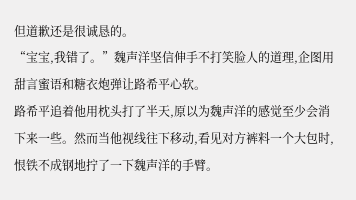但道歉还是很诚恳的。
“宝宝,我错了。”魏声洋坚信伸手不打笑脸人的道理,企图用甜言蜜语和糖衣炮弹让路希平心软。
路希平追着他用枕头打了半天,原以为魏声洋的感觉至少会消下来一些。然而当他视线往下移动,看见对方裤料一个大包时,恨铁不成钢地拧了一下魏声洋的手臂。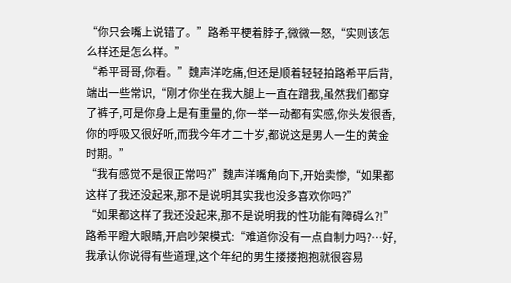“你只会嘴上说错了。”路希平梗着脖子,微微一怒,“实则该怎么样还是怎么样。”
“希平哥哥,你看。”魏声洋吃痛,但还是顺着轻轻拍路希平后背,端出一些常识,“刚才你坐在我大腿上一直在蹭我,虽然我们都穿了裤子,可是你身上是有重量的,你一举一动都有实感,你头发很香,你的呼吸又很好听,而我今年才二十岁,都说这是男人一生的黄金时期。”
“我有感觉不是很正常吗?”魏声洋嘴角向下,开始卖惨,“如果都这样了我还没起来,那不是说明其实我也没多喜欢你吗?”
“如果都这样了我还没起来,那不是说明我的性功能有障碍么?!”
路希平瞪大眼睛,开启吵架模式:“难道你没有一点自制力吗?…好,我承认你说得有些道理,这个年纪的男生搂搂抱抱就很容易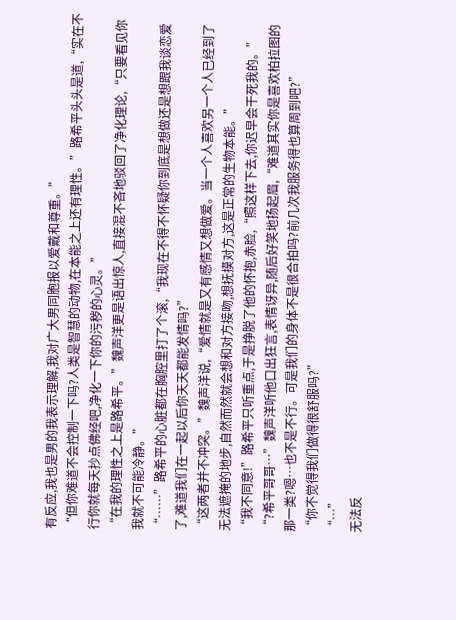有反应,我也是男的我表示理解,我对广大男同胞报以爱戴和尊重。”
“但你难道不会控制一下吗?人类是智慧的动物,在本能之上还有理性。”路希平头头是道,“实在不行你就每天抄点佛经吧,净化一下你的污秽的心灵。”
“在我的理性之上是路希平。”魏声洋更是语出惊人,直接混不吝地驳回了净化理论,“只要看见你我就不可能冷静。”
“……”路希平的心脏都在胸腔里打了个滚,“我现在不得不怀疑你到底是想做还是想跟我谈恋爱了,难道我们在一起以后你天天都能发情吗?”
“这两者并不冲突。”魏声洋说,“爱情就是又有感情又想做爱。当一个人喜欢另一个人已经到了无法遮掩的地步,自然而然就会想和对方接吻,想抚摸对方,这是正常的生物本能。”
“我不同意!”路希平只听重点,于是挣脱了他的怀抱,赤脸,“照这样下去,你迟早会干死我的。”
“?希平哥哥…”魏声洋听他口出狂言,表情讶异,随后好笑地扬起眉,“难道其实你是喜欢柏拉图的那一类?嗯…也不是不行。可是我们的身体不是很合拍吗?前几次我服务得也算周到吧?”
“你不觉得我们做得很舒服吗?”
“…”
无法反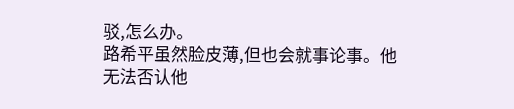驳,怎么办。
路希平虽然脸皮薄,但也会就事论事。他无法否认他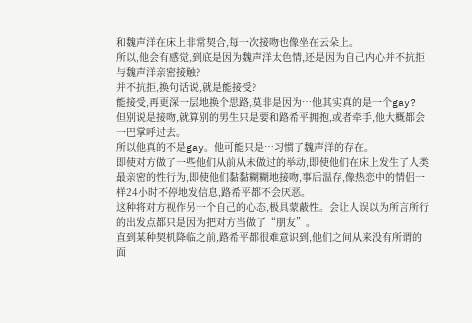和魏声洋在床上非常契合,每一次接吻也像坐在云朵上。
所以,他会有感觉,到底是因为魏声洋太色情,还是因为自己内心并不抗拒与魏声洋亲密接触?
并不抗拒,换句话说,就是能接受?
能接受,再更深一层地换个思路,莫非是因为…他其实真的是一个gay?
但别说是接吻,就算别的男生只是要和路希平拥抱,或者牵手,他大概都会一巴掌呼过去。
所以他真的不是gay。他可能只是…习惯了魏声洋的存在。
即使对方做了一些他们从前从未做过的举动,即使他们在床上发生了人类最亲密的性行为,即使他们黏黏糊糊地接吻,事后温存,像热恋中的情侣一样24小时不停地发信息,路希平都不会厌恶。
这种将对方视作另一个自己的心态,极具蒙蔽性。会让人误以为所言所行的出发点都只是因为把对方当做了“朋友”。
直到某种契机降临之前,路希平都很难意识到,他们之间从来没有所谓的面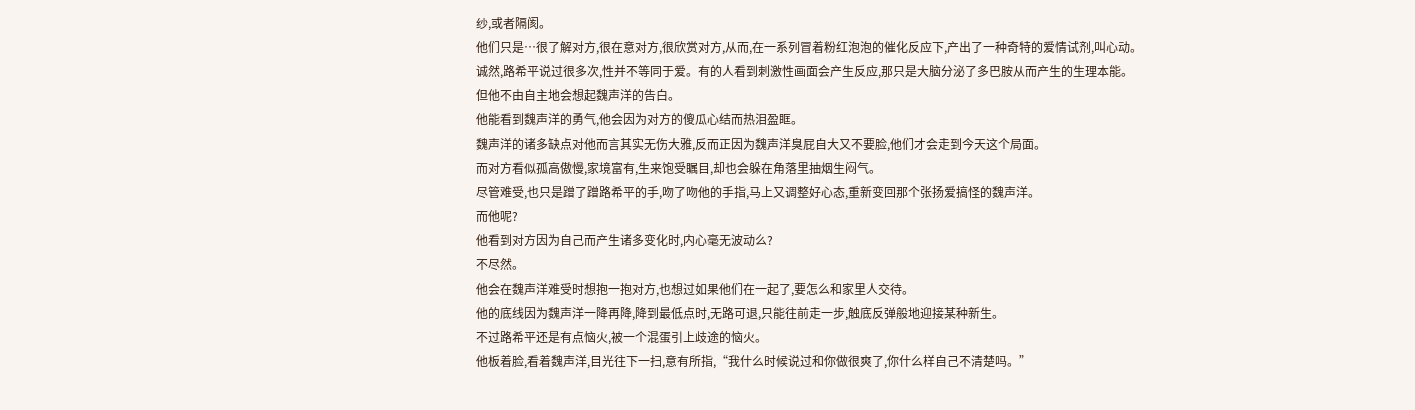纱,或者隔阂。
他们只是…很了解对方,很在意对方,很欣赏对方,从而,在一系列冒着粉红泡泡的催化反应下,产出了一种奇特的爱情试剂,叫心动。
诚然,路希平说过很多次,性并不等同于爱。有的人看到刺激性画面会产生反应,那只是大脑分泌了多巴胺从而产生的生理本能。
但他不由自主地会想起魏声洋的告白。
他能看到魏声洋的勇气,他会因为对方的傻瓜心结而热泪盈眶。
魏声洋的诸多缺点对他而言其实无伤大雅,反而正因为魏声洋臭屁自大又不要脸,他们才会走到今天这个局面。
而对方看似孤高傲慢,家境富有,生来饱受瞩目,却也会躲在角落里抽烟生闷气。
尽管难受,也只是蹭了蹭路希平的手,吻了吻他的手指,马上又调整好心态,重新变回那个张扬爱搞怪的魏声洋。
而他呢?
他看到对方因为自己而产生诸多变化时,内心毫无波动么?
不尽然。
他会在魏声洋难受时想抱一抱对方,也想过如果他们在一起了,要怎么和家里人交待。
他的底线因为魏声洋一降再降,降到最低点时,无路可退,只能往前走一步,触底反弹般地迎接某种新生。
不过路希平还是有点恼火,被一个混蛋引上歧途的恼火。
他板着脸,看着魏声洋,目光往下一扫,意有所指,“我什么时候说过和你做很爽了,你什么样自己不清楚吗。”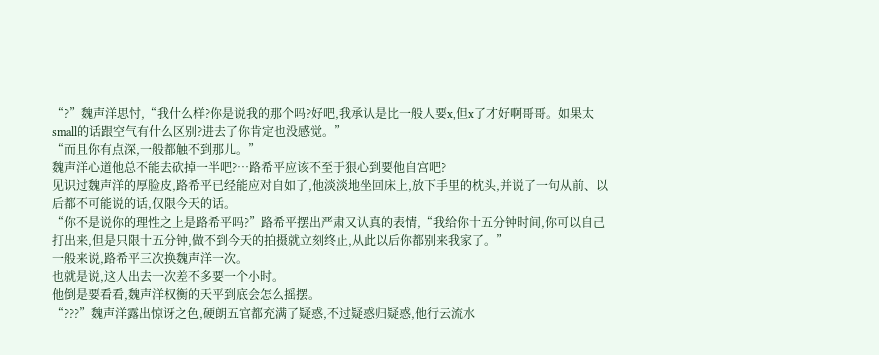“?”魏声洋思忖,“我什么样?你是说我的那个吗?好吧,我承认是比一般人要x,但x了才好啊哥哥。如果太small的话跟空气有什么区别?进去了你肯定也没感觉。”
“而且你有点深,一般都触不到那儿。”
魏声洋心道他总不能去砍掉一半吧?…路希平应该不至于狠心到要他自宫吧?
见识过魏声洋的厚脸皮,路希平已经能应对自如了,他淡淡地坐回床上,放下手里的枕头,并说了一句从前、以后都不可能说的话,仅限今天的话。
“你不是说你的理性之上是路希平吗?”路希平摆出严肃又认真的表情,“我给你十五分钟时间,你可以自己打出来,但是只限十五分钟,做不到今天的拍摄就立刻终止,从此以后你都别来我家了。”
一般来说,路希平三次换魏声洋一次。
也就是说,这人出去一次差不多要一个小时。
他倒是要看看,魏声洋权衡的天平到底会怎么摇摆。
“???”魏声洋露出惊讶之色,硬朗五官都充满了疑惑,不过疑惑归疑惑,他行云流水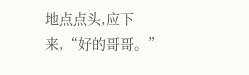地点点头,应下来,“好的哥哥。”